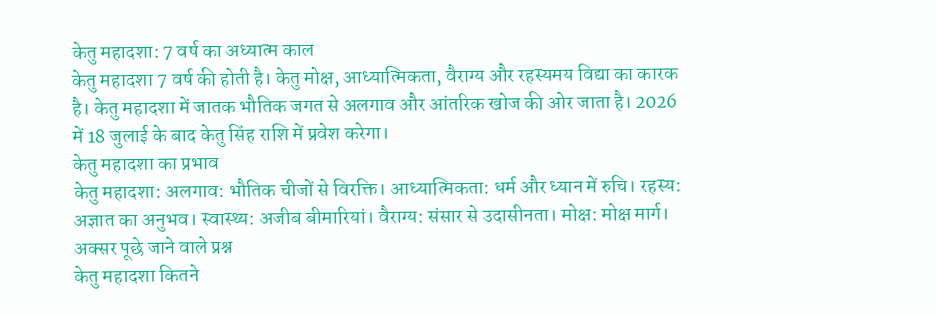केतु महादशा: 7 वर्ष का अध्यात्म काल
केतु महादशा 7 वर्ष की होती है। केतु मोक्ष, आध्यात्मिकता, वैराग्य और रहस्यमय विद्या का कारक है। केतु महादशा में जातक भौतिक जगत से अलगाव और आंतरिक खोज की ओर जाता है। 2026 में 18 जुलाई के बाद केतु सिंह राशि में प्रवेश करेगा।
केतु महादशा का प्रभाव
केतु महादशा: अलगाव: भौतिक चीजों से विरक्ति। आध्यात्मिकता: धर्म और ध्यान में रुचि। रहस्य: अज्ञात का अनुभव। स्वास्थ्य: अजीब बीमारियां। वैराग्य: संसार से उदासीनता। मोक्ष: मोक्ष मार्ग।
अक्सर पूछे जाने वाले प्रश्न
केतु महादशा कितने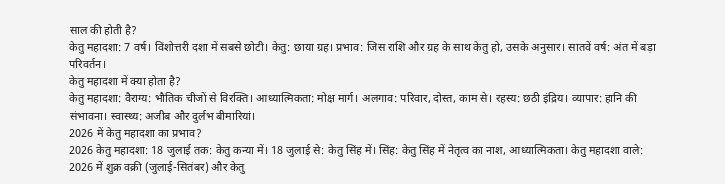साल की होती है?
केतु महादशा: 7 वर्ष। विंशोत्तरी दशा में सबसे छोटी। केतु: छाया ग्रह। प्रभाव: जिस राशि और ग्रह के साथ केतु हो, उसके अनुसार। सातवें वर्ष: अंत में बड़ा परिवर्तन।
केतु महादशा में क्या होता है?
केतु महादशा: वैराग्य: भौतिक चीजों से विरक्ति। आध्यात्मिकता: मोक्ष मार्ग। अलगाव: परिवार, दोस्त, काम से। रहस्य: छठी इंद्रिय। व्यापार: हानि की संभावना। स्वास्थ्य: अजीब और दुर्लभ बीमारियां।
2026 में केतु महादशा का प्रभाव?
2026 केतु महादशा: 18 जुलाई तक: केतु कन्या में। 18 जुलाई से: केतु सिंह में। सिंह: केतु सिंह में नेतृत्व का नाश, आध्यात्मिकता। केतु महादशा वाले: 2026 में शुक्र वक्री (जुलाई-सितंबर) और केतु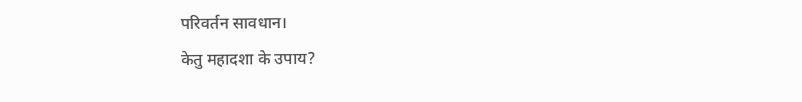परिवर्तन सावधान।
केतु महादशा के उपाय?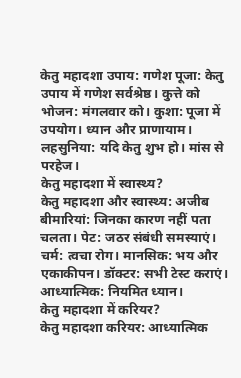केतु महादशा उपाय: गणेश पूजा: केतु उपाय में गणेश सर्वश्रेष्ठ। कुत्ते को भोजन: मंगलवार को। कुशा: पूजा में उपयोग। ध्यान और प्राणायाम। लहसुनिया: यदि केतु शुभ हो। मांस से परहेज।
केतु महादशा में स्वास्थ्य?
केतु महादशा और स्वास्थ्य: अजीब बीमारियां: जिनका कारण नहीं पता चलता। पेट: जठर संबंधी समस्याएं। चर्म: त्वचा रोग। मानसिक: भय और एकाकीपन। डॉक्टर: सभी टेस्ट कराएं। आध्यात्मिक: नियमित ध्यान।
केतु महादशा में करियर?
केतु महादशा करियर: आध्यात्मिक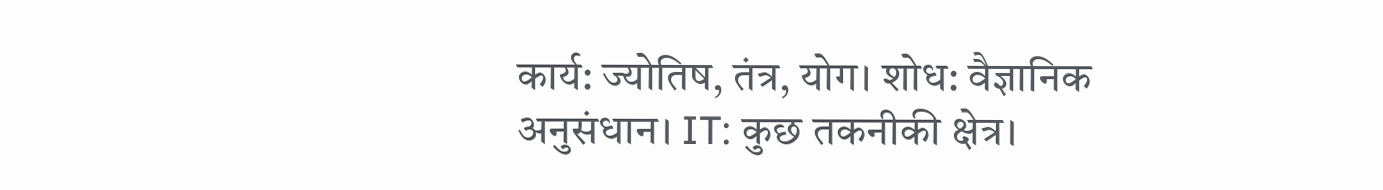कार्य: ज्योतिष, तंत्र, योग। शोध: वैज्ञानिक अनुसंधान। IT: कुछ तकनीकी क्षेत्र।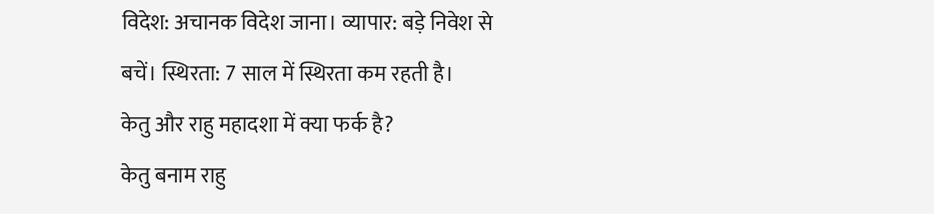विदेश: अचानक विदेश जाना। व्यापार: बड़े निवेश से बचें। स्थिरता: 7 साल में स्थिरता कम रहती है।
केतु और राहु महादशा में क्या फर्क है?
केतु बनाम राहु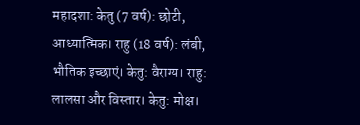महादशा: केतु (7 वर्ष): छोटी, आध्यात्मिक। राहु (18 वर्ष): लंबी, भौतिक इच्छाएं। केतु: वैराग्य। राहु: लालसा और विस्तार। केतु: मोक्ष।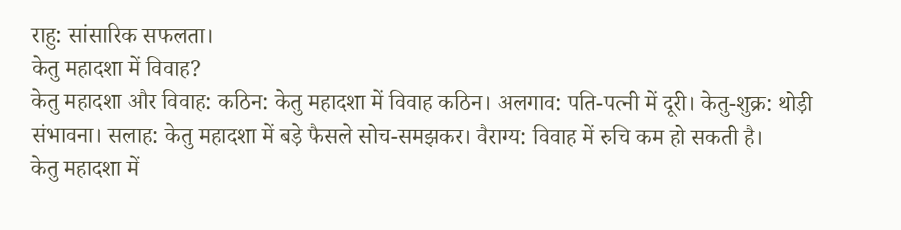राहु: सांसारिक सफलता।
केतु महादशा में विवाह?
केतु महादशा और विवाह: कठिन: केतु महादशा में विवाह कठिन। अलगाव: पति-पत्नी में दूरी। केतु-शुक्र: थोड़ी संभावना। सलाह: केतु महादशा में बड़े फैसले सोच-समझकर। वैराग्य: विवाह में रुचि कम हो सकती है।
केतु महादशा में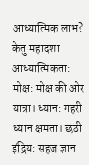आध्यात्मिक लाभ?
केतु महादशा आध्यात्मिकता: मोक्ष: मोक्ष की ओर यात्रा। ध्यान: गहरी ध्यान क्षमता। छठी इंद्रिय: सहज ज्ञान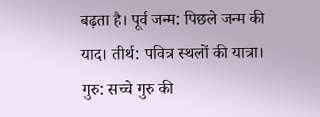बढ़ता है। पूर्व जन्म: पिछले जन्म की याद। तीर्थ: पवित्र स्थलों की यात्रा। गुरु: सच्चे गुरु की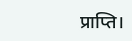प्राप्ति।